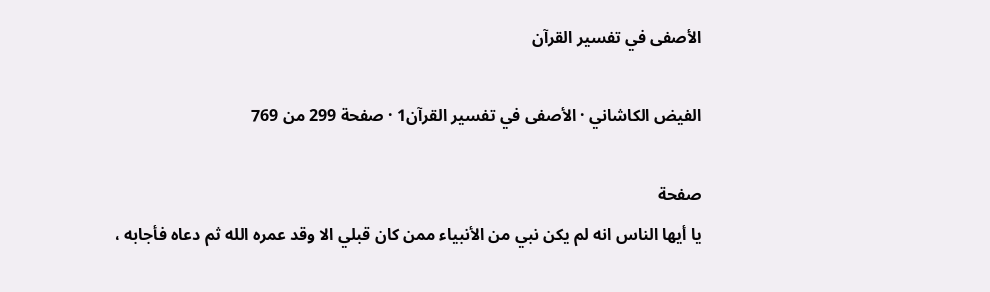الأصفى في تفسير القرآن

الفيض الكاشاني · الأصفى في تفسير القرآن1 · صفحة 299 من 769

صفحة
يا أيها الناس انه لم يكن نبي من الأنبياء ممن كان قبلي الا وقد عمره الله ثم دعاه فأجابه ،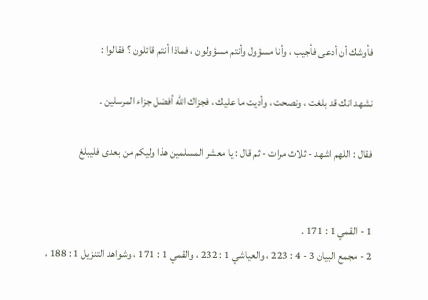فأوشك أن أدعى فأجيب ، وأنا مسؤول وأنتم مسؤولون ، فماذا أنتم قائلون ؟ فقالوا :

نشهد انك قد بلغت ، ونصحت ، وأديت ما عليك ، فجزاك الله أفضل جزاء المرسلين .

فقال : اللهم اشهد - ثلاث مرات - ثم قال : يا معشر المسلمين هذا وليكم من بعدى فليبلغ


1 - القمي 1 : 171 .
2 - مجمع البيان 3 - 4 : 223 ، والعياشي 1 : 232 ، والقمي 1 : 171 ، وشواهد التنزيل 1 : 188 ،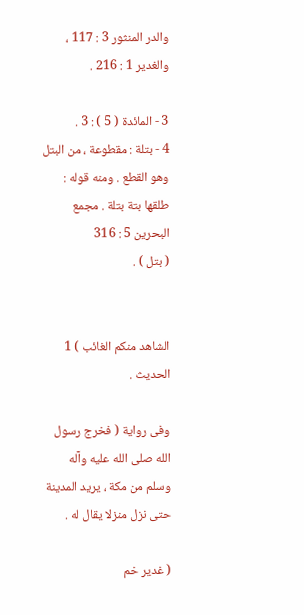والدر المنثور 3 : 117 ، والغدير 1 : 216 .

3 - المائدة ( 5 ) : 3 .
4 - بتلة : مقطوعة ، من البتل وهو القطع . ومنه قوله : طلقها بتة بتلة . مجمع البحرين 5 : 316
( بتل ) .


الشاهد منكم الغائب ) 1 الحديث .

وفى رواية ( فخرج رسول الله صلى الله عليه وآله وسلم من مكة ، يريد المدينة حتى نزل منزلا يقال له .

( غدير خم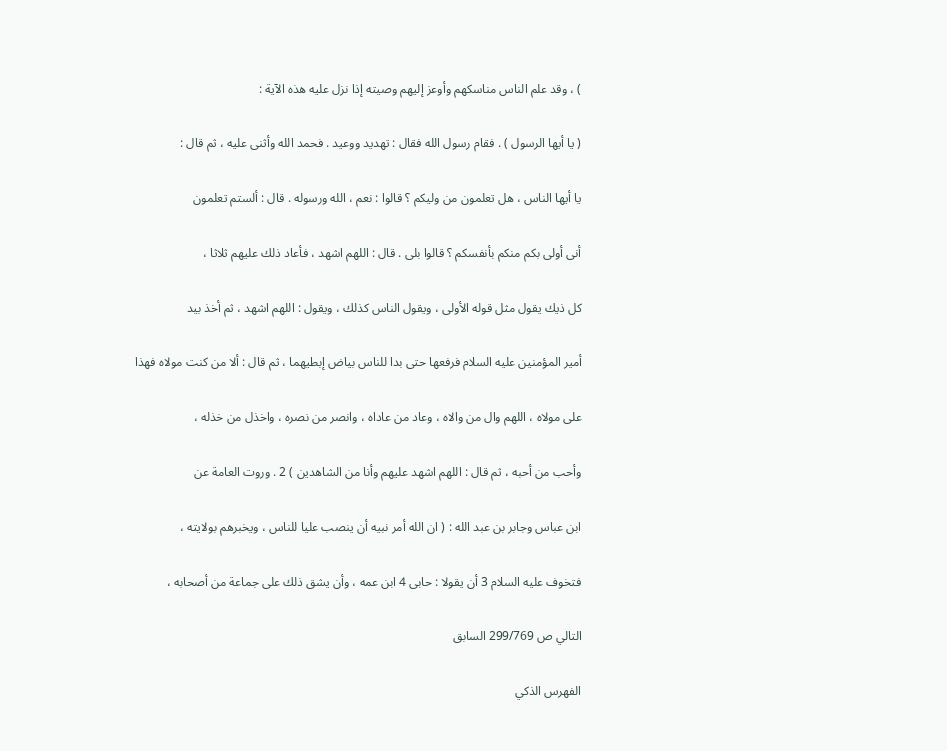) ، وقد علم الناس مناسكهم وأوعز إليهم وصيته إذا نزل عليه هذه الآية :

( يا أيها الرسول ) . فقام رسول الله فقال : تهديد ووعيد . فحمد الله وأثنى عليه ، ثم قال :

يا أيها الناس ، هل تعلمون من وليكم ؟ قالوا : نعم ، الله ورسوله . قال : ألستم تعلمون

أنى أولى بكم منكم بأنفسكم ؟ قالوا بلى . قال : اللهم اشهد ، فأعاد ذلك عليهم ثلاثا ،

كل ذيك يقول مثل قوله الأولى ، ويقول الناس كذلك ، ويقول : اللهم اشهد ، ثم أخذ بيد

أمير المؤمنين عليه السلام فرفعها حتى بدا للناس بياض إبطيهما ، ثم قال : ألا من كنت مولاه فهذا

على مولاه ، اللهم وال من والاه ، وعاد من عاداه ، وانصر من نصره ، واخذل من خذله ،

وأحب من أحبه ، ثم قال : اللهم اشهد عليهم وأنا من الشاهدين ) 2 . وروت العامة عن

ابن عباس وجابر بن عبد الله : ( ان الله أمر نبيه أن ينصب عليا للناس ، ويخبرهم بولايته ،

فتخوف عليه السلام 3 أن يقولا : حابى 4 ابن عمه ، وأن يشق ذلك على جماعة من أصحابه ،

التالي ص 299/769 السابق

الفهرس الذكي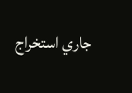جاري استخراج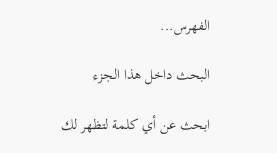الفهرس...

البحث داخل هذا الجزء

ابحث عن أي كلمة لتظهر لك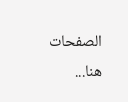الصفحات هنا...